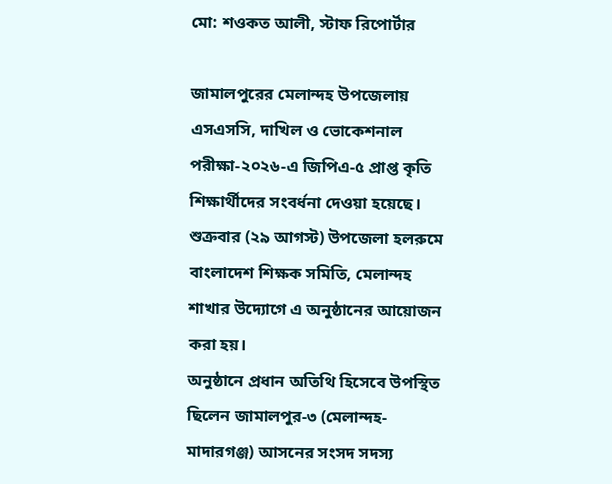মো: শওকত আলী, স্টাফ রিপোর্টার

জামালপুরের মেলান্দহ উপজেলায় এসএসসি, দাখিল ও ভোকেশনাল পরীক্ষা-২০২৬-এ জিপিএ-৫ প্রাপ্ত কৃতি শিক্ষার্থীদের সংবর্ধনা দেওয়া হয়েছে। শুক্রবার (২৯ আগস্ট) উপজেলা হলরুমে বাংলাদেশ শিক্ষক সমিতি, মেলান্দহ শাখার উদ্যোগে এ অনুষ্ঠানের আয়োজন করা হয়।
অনুষ্ঠানে প্রধান অতিথি হিসেবে উপস্থিত ছিলেন জামালপুর-৩ (মেলান্দহ-মাদারগঞ্জ) আসনের সংসদ সদস্য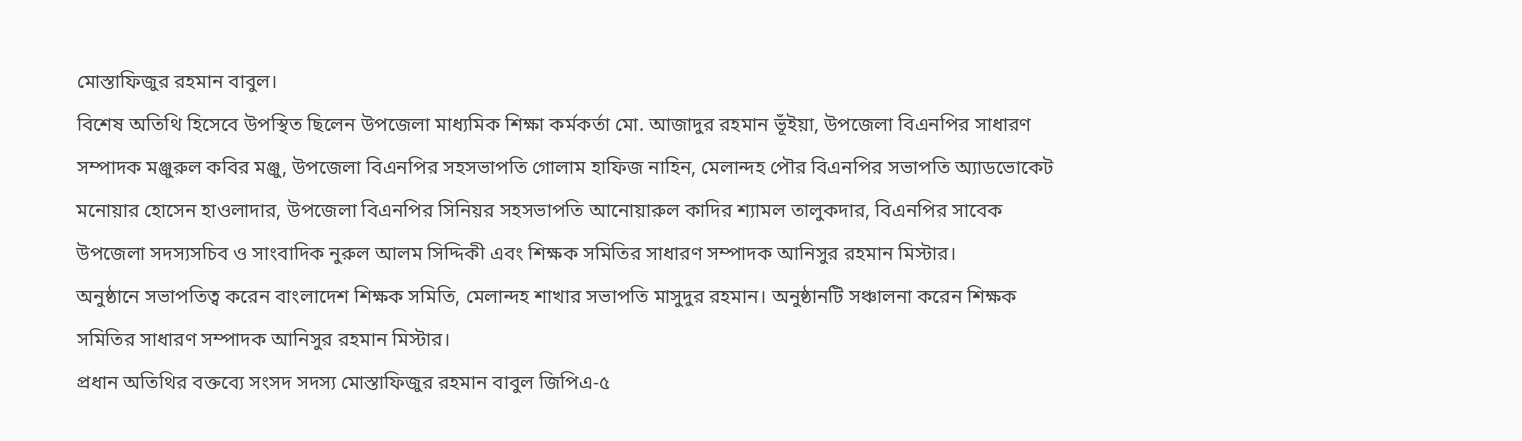মোস্তাফিজুর রহমান বাবুল।
বিশেষ অতিথি হিসেবে উপস্থিত ছিলেন উপজেলা মাধ্যমিক শিক্ষা কর্মকর্তা মো. আজাদুর রহমান ভূঁইয়া, উপজেলা বিএনপির সাধারণ সম্পাদক মঞ্জুরুল কবির মঞ্জু, উপজেলা বিএনপির সহসভাপতি গোলাম হাফিজ নাহিন, মেলান্দহ পৌর বিএনপির সভাপতি অ্যাডভোকেট মনোয়ার হোসেন হাওলাদার, উপজেলা বিএনপির সিনিয়র সহসভাপতি আনোয়ারুল কাদির শ্যামল তালুকদার, বিএনপির সাবেক উপজেলা সদস্যসচিব ও সাংবাদিক নুরুল আলম সিদ্দিকী এবং শিক্ষক সমিতির সাধারণ সম্পাদক আনিসুর রহমান মিস্টার।
অনুষ্ঠানে সভাপতিত্ব করেন বাংলাদেশ শিক্ষক সমিতি, মেলান্দহ শাখার সভাপতি মাসুদুর রহমান। অনুষ্ঠানটি সঞ্চালনা করেন শিক্ষক সমিতির সাধারণ সম্পাদক আনিসুর রহমান মিস্টার।
প্রধান অতিথির বক্তব্যে সংসদ সদস্য মোস্তাফিজুর রহমান বাবুল জিপিএ-৫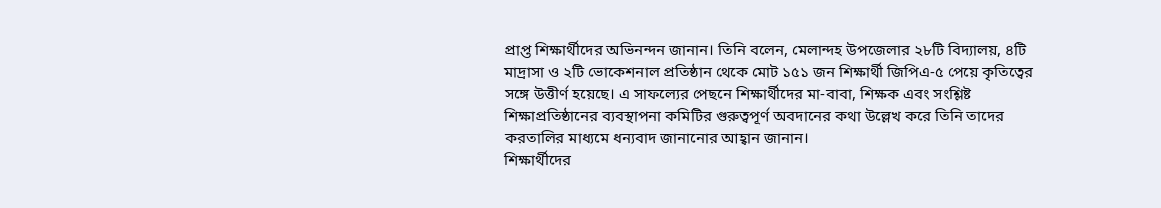প্রাপ্ত শিক্ষার্থীদের অভিনন্দন জানান। তিনি বলেন, মেলান্দহ উপজেলার ২৮টি বিদ্যালয়, ৪টি মাদ্রাসা ও ২টি ভোকেশনাল প্রতিষ্ঠান থেকে মোট ১৫১ জন শিক্ষার্থী জিপিএ-৫ পেয়ে কৃতিত্বের সঙ্গে উত্তীর্ণ হয়েছে। এ সাফল্যের পেছনে শিক্ষার্থীদের মা-বাবা, শিক্ষক এবং সংশ্লিষ্ট শিক্ষাপ্রতিষ্ঠানের ব্যবস্থাপনা কমিটির গুরুত্বপূর্ণ অবদানের কথা উল্লেখ করে তিনি তাদের করতালির মাধ্যমে ধন্যবাদ জানানোর আহ্বান জানান।
শিক্ষার্থীদের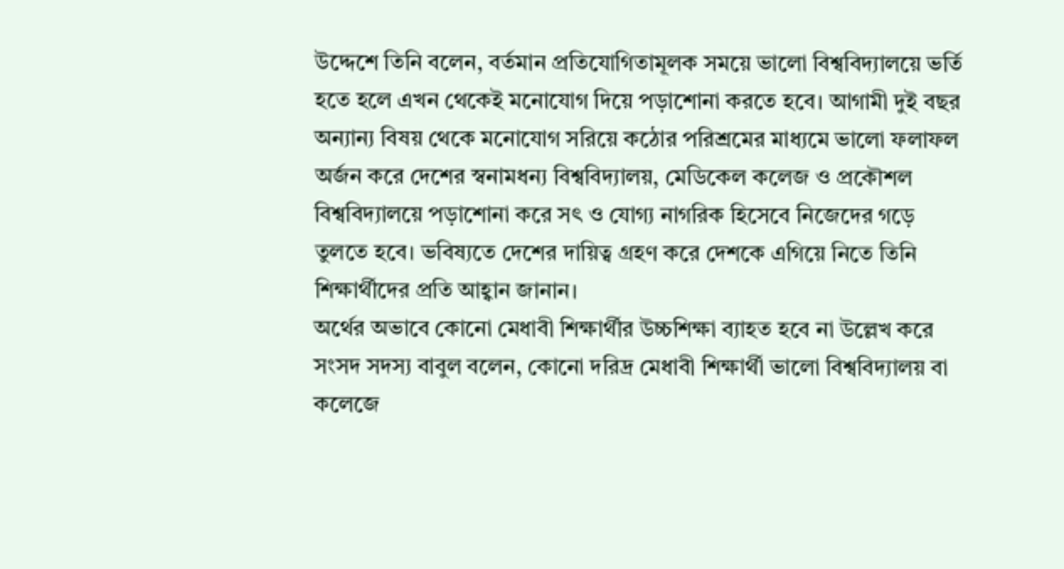উদ্দেশে তিনি বলেন, বর্তমান প্রতিযোগিতামূলক সময়ে ভালো বিশ্ববিদ্যালয়ে ভর্তি হতে হলে এখন থেকেই মনোযোগ দিয়ে পড়াশোনা করতে হবে। আগামী দুই বছর অন্যান্য বিষয় থেকে মনোযোগ সরিয়ে কঠোর পরিশ্রমের মাধ্যমে ভালো ফলাফল অর্জন করে দেশের স্বনামধন্য বিশ্ববিদ্যালয়, মেডিকেল কলেজ ও প্রকৌশল বিশ্ববিদ্যালয়ে পড়াশোনা করে সৎ ও যোগ্য নাগরিক হিসেবে নিজেদের গড়ে তুলতে হবে। ভবিষ্যতে দেশের দায়িত্ব গ্রহণ করে দেশকে এগিয়ে নিতে তিনি শিক্ষার্থীদের প্রতি আহ্বান জানান।
অর্থের অভাবে কোনো মেধাবী শিক্ষার্থীর উচ্চশিক্ষা ব্যাহত হবে না উল্লেখ করে সংসদ সদস্য বাবুল বলেন, কোনো দরিদ্র মেধাবী শিক্ষার্থী ভালো বিশ্ববিদ্যালয় বা কলেজে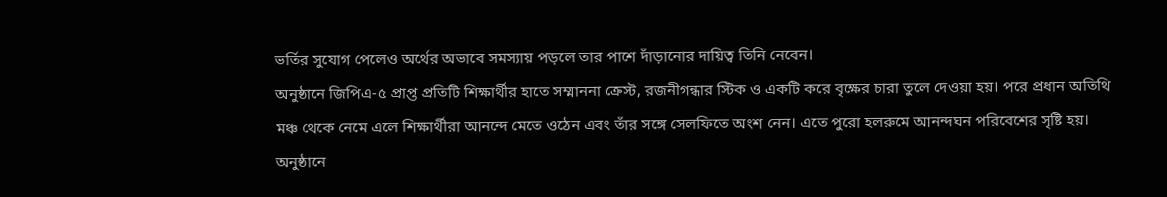ভর্তির সুযোগ পেলেও অর্থের অভাবে সমস্যায় পড়লে তার পাশে দাঁড়ানোর দায়িত্ব তিনি নেবেন।
অনুষ্ঠানে জিপিএ-৫ প্রাপ্ত প্রতিটি শিক্ষার্থীর হাতে সম্মাননা ক্রেস্ট, রজনীগন্ধার স্টিক ও একটি করে বৃক্ষের চারা তুলে দেওয়া হয়। পরে প্রধান অতিথি মঞ্চ থেকে নেমে এলে শিক্ষার্থীরা আনন্দে মেতে ওঠেন এবং তাঁর সঙ্গে সেলফিতে অংশ নেন। এতে পুরো হলরুমে আনন্দঘন পরিবেশের সৃষ্টি হয়।
অনুষ্ঠানে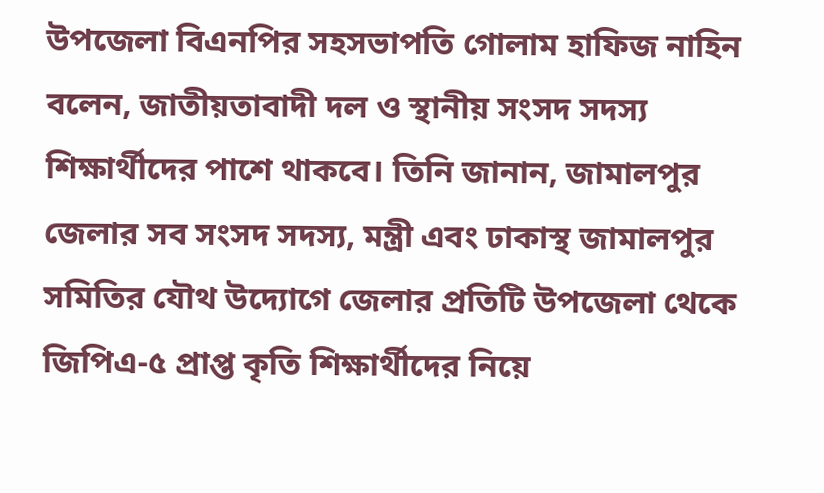উপজেলা বিএনপির সহসভাপতি গোলাম হাফিজ নাহিন বলেন, জাতীয়তাবাদী দল ও স্থানীয় সংসদ সদস্য শিক্ষার্থীদের পাশে থাকবে। তিনি জানান, জামালপুর জেলার সব সংসদ সদস্য, মন্ত্রী এবং ঢাকাস্থ জামালপুর সমিতির যৌথ উদ্যোগে জেলার প্রতিটি উপজেলা থেকে জিপিএ-৫ প্রাপ্ত কৃতি শিক্ষার্থীদের নিয়ে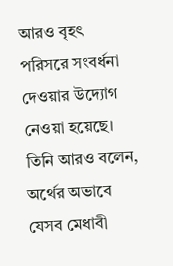আরও বৃহৎ পরিসরে সংবর্ধনা দেওয়ার উদ্যোগ নেওয়া হয়েছে।
তিনি আরও বলেন, অর্থের অভাবে যেসব মেধাবী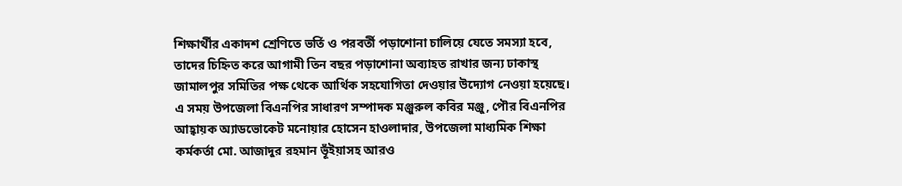শিক্ষার্থীর একাদশ শ্রেণিতে ভর্তি ও পরবর্তী পড়াশোনা চালিয়ে যেতে সমস্যা হবে, তাদের চিহ্নিত করে আগামী তিন বছর পড়াশোনা অব্যাহত রাখার জন্য ঢাকাস্থ জামালপুর সমিতির পক্ষ থেকে আর্থিক সহযোগিতা দেওয়ার উদ্যোগ নেওয়া হয়েছে।
এ সময় উপজেলা বিএনপির সাধারণ সম্পাদক মঞ্জুরুল কবির মঞ্জু, পৌর বিএনপির আহ্বায়ক অ্যাডভোকেট মনোয়ার হোসেন হাওলাদার, উপজেলা মাধ্যমিক শিক্ষা কর্মকর্তা মো. আজাদুর রহমান ভূঁইয়াসহ আরও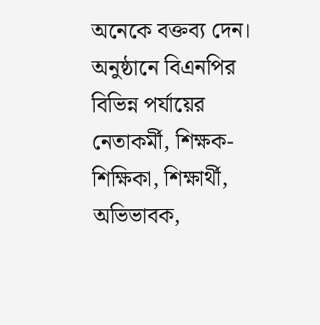অনেকে বক্তব্য দেন।
অনুষ্ঠানে বিএনপির বিভিন্ন পর্যায়ের নেতাকর্মী, শিক্ষক-শিক্ষিকা, শিক্ষার্থী, অভিভাবক,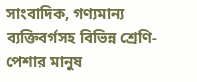সাংবাদিক, গণ্যমান্য ব্যক্তিবর্গসহ বিভিন্ন শ্রেণি-পেশার মানুষ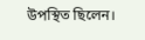উপস্থিত ছিলেন।